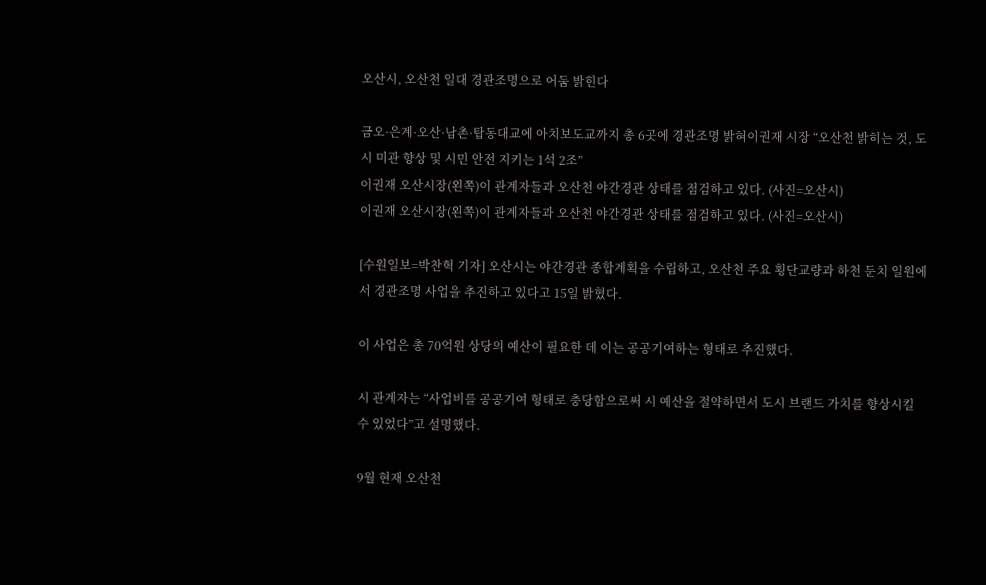오산시, 오산천 일대 경관조명으로 어둠 밝힌다

금오·은계·오산·남촌·탑동대교에 아치보도교까지 총 6곳에 경관조명 밝혀이권재 시장 “오산천 밝히는 것, 도시 미관 향상 및 시민 안전 지키는 1석 2조”
이권재 오산시장(왼쪽)이 관계자들과 오산천 야간경관 상태를 점검하고 있다. (사진=오산시)
이권재 오산시장(왼쪽)이 관계자들과 오산천 야간경관 상태를 점검하고 있다. (사진=오산시)

[수원일보=박찬혁 기자] 오산시는 야간경관 종합계획을 수립하고, 오산천 주요 횡단교량과 하천 둔치 일원에서 경관조명 사업을 추진하고 있다고 15일 밝혔다.

이 사업은 총 70억원 상당의 예산이 필요한 데 이는 공공기여하는 형태로 추진했다.

시 관계자는 “사업비를 공공기여 형태로 충당함으로써 시 예산을 절약하면서 도시 브랜드 가치를 향상시킬 수 있었다”고 설명했다.

9월 현재 오산천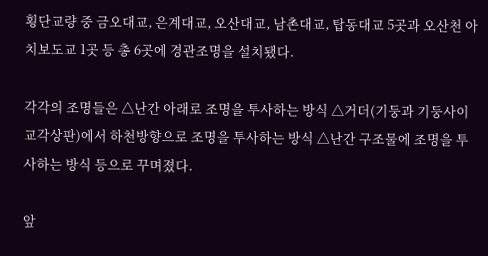횡단교량 중 금오대교, 은계대교, 오산대교, 남촌대교, 탑동대교 5곳과 오산천 아치보도교 1곳 등 총 6곳에 경관조명을 설치됐다.

각각의 조명들은 △난간 아래로 조명을 투사하는 방식 △거더(기둥과 기둥사이 교각상판)에서 하천방향으로 조명을 투사하는 방식 △난간 구조물에 조명을 투사하는 방식 등으로 꾸며졌다.

앞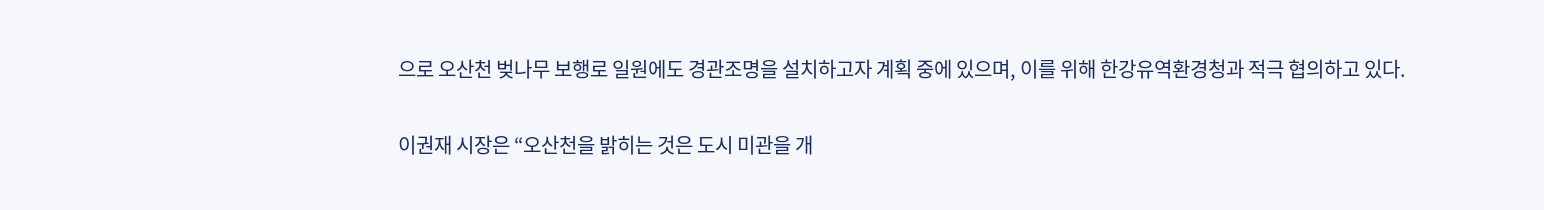으로 오산천 벚나무 보행로 일원에도 경관조명을 설치하고자 계획 중에 있으며, 이를 위해 한강유역환경청과 적극 협의하고 있다.

이권재 시장은 “오산천을 밝히는 것은 도시 미관을 개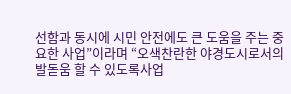선함과 동시에 시민 안전에도 큰 도움을 주는 중요한 사업”이라며 “오색찬란한 야경도시로서의 발돋움 할 수 있도록사업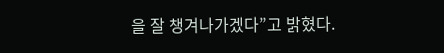을 잘 챙겨나가겠다”고 밝혔다.